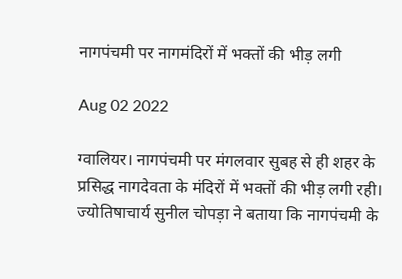नागपंचमी पर नागमंदिरों में भक्तों की भीड़ लगी

Aug 02 2022

ग्वालियर। नागपंचमी पर मंगलवार सुबह से ही शहर के प्रसिद्ध नागदेवता के मंदिरों में भक्तों की भीड़ लगी रही। ज्योतिषाचार्य सुनील चोपड़ा ने बताया कि नागपंचमी के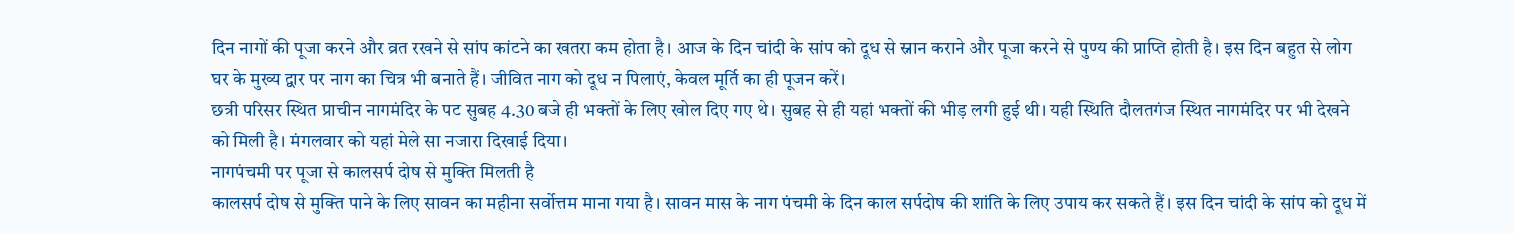दिन नागों की पूजा करने और व्रत रखने से सांप कांटने का खतरा कम होता है। आज के दिन चांदी के सांप को दूध से स्नान कराने और पूजा करने से पुण्य की प्राप्ति होती है। इस दिन बहुत से लोग घर के मुख्य द्वार पर नाग का चित्र भी बनाते हैं। जीवित नाग को दूध न पिलाएं, केवल मूर्ति का ही पूजन करें।
छत्री परिसर स्थित प्राचीन नागमंदिर के पट सुबह 4.30 बजे ही भक्तों के लिए खोल दिए गए थे। सुबह से ही यहां भक्तों की भीड़ लगी हुई थी। यही स्थिति दौलतगंज स्थित नागमंदिर पर भी देखने को मिली है। मंगलवार को यहां मेले सा नजारा दिखाई दिया।
नागपंचमी पर पूजा से कालसर्प दोष से मुक्ति मिलती है
कालसर्प दोष से मुक्ति पाने के लिए सावन का महीना सर्वोत्तम माना गया है। सावन मास के नाग पंचमी के दिन काल सर्पदोष की शांति के लिए उपाय कर सकते हैं। इस दिन चांदी के सांप को दूध में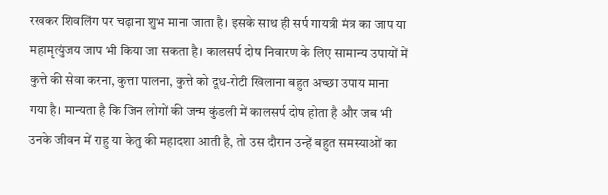रखकर शिवलिंग पर चढ़ाना शुभ माना जाता है। इसके साथ ही सर्प गायत्री मंत्र का जाप या महामृत्युंजय जाप भी किया जा सकता है। कालसर्प दोष निवारण के लिए सामान्य उपायों में कुत्ते की सेवा करना, कुत्ता पालना, कुत्ते को दूध-रोटी खिलाना बहुत अच्छा उपाय माना गया है। मान्यता है कि जिन लोगों की जन्म कुंडली में कालसर्प दोष होता है और जब भी उनके जीवन में राहु या केतु की महादशा आती है, तो उस दौरान उन्हें बहुत समस्याओं का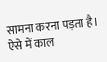सामना करना पड़ता है। ऐसे में काल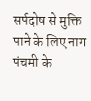सर्पदोष से मुक्ति पाने के लिए नाग पंचमी के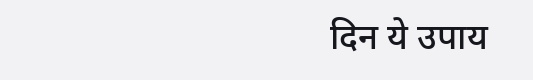दिन ये उपाय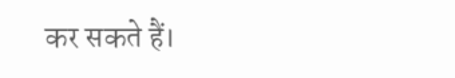कर सकते हैं।